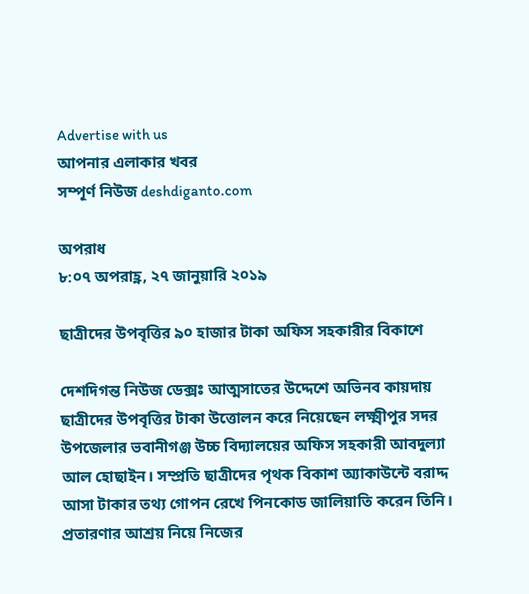Advertise with us
আপনার এলাকার খবর
সম্পূর্ণ নিউজ deshdiganto.com

অপরাধ
৮:০৭ অপরাহ্ণ, ২৭ জানুয়ারি ২০১৯

ছাত্রীদের উপবৃত্তির ৯০ হাজার টাকা অফিস সহকারীর বিকাশে

দেশদিগন্ত নিউজ ডেক্সঃ আত্মসাতের উদ্দেশে অভিনব কায়দায় ছাত্রীদের উপবৃত্তির টাকা উত্তোলন করে নিয়েছেন লক্ষ্মীপুর সদর উপজেলার ভবানীগঞ্জ উচ্চ বিদ্যালয়ের অফিস সহকারী আবদুল্যা আল হোছাইন। সম্প্রতি ছাত্রীদের পৃথক বিকাশ অ্যাকাউন্টে বরাদ্দ আসা টাকার তথ্য গোপন রেখে পিনকোড জালিয়াতি করেন তিনি। প্রতারণার আশ্রয় নিয়ে নিজের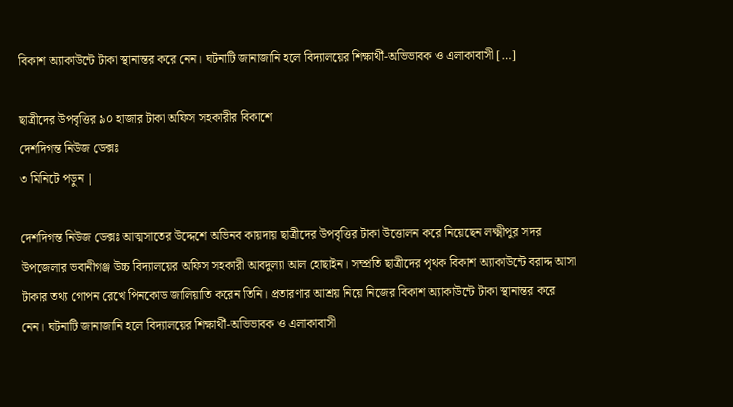বিকাশ অ্যাকাউন্টে টাকা স্থানান্তর করে নেন। ঘটনাটি জানাজানি হলে বিদ্যালয়ের শিক্ষার্থী-অভিভাবক ও এলাকাবাসী […]

ছাত্রীদের উপবৃত্তির ৯০ হাজার টাকা অফিস সহকারীর বিকাশে
দেশদিগন্ত নিউজ ডেক্সঃ
৩ মিনিটে পড়ুন |

দেশদিগন্ত নিউজ ডেক্সঃ আত্মসাতের উদ্দেশে অভিনব কায়দায় ছাত্রীদের উপবৃত্তির টাকা উত্তোলন করে নিয়েছেন লক্ষ্মীপুর সদর উপজেলার ভবানীগঞ্জ উচ্চ বিদ্যালয়ের অফিস সহকারী আবদুল্যা আল হোছাইন। সম্প্রতি ছাত্রীদের পৃথক বিকাশ অ্যাকাউন্টে বরাদ্দ আসা টাকার তথ্য গোপন রেখে পিনকোড জালিয়াতি করেন তিনি। প্রতারণার আশ্রয় নিয়ে নিজের বিকাশ অ্যাকাউন্টে টাকা স্থানান্তর করে নেন। ঘটনাটি জানাজানি হলে বিদ্যালয়ের শিক্ষার্থী-অভিভাবক ও এলাকাবাসী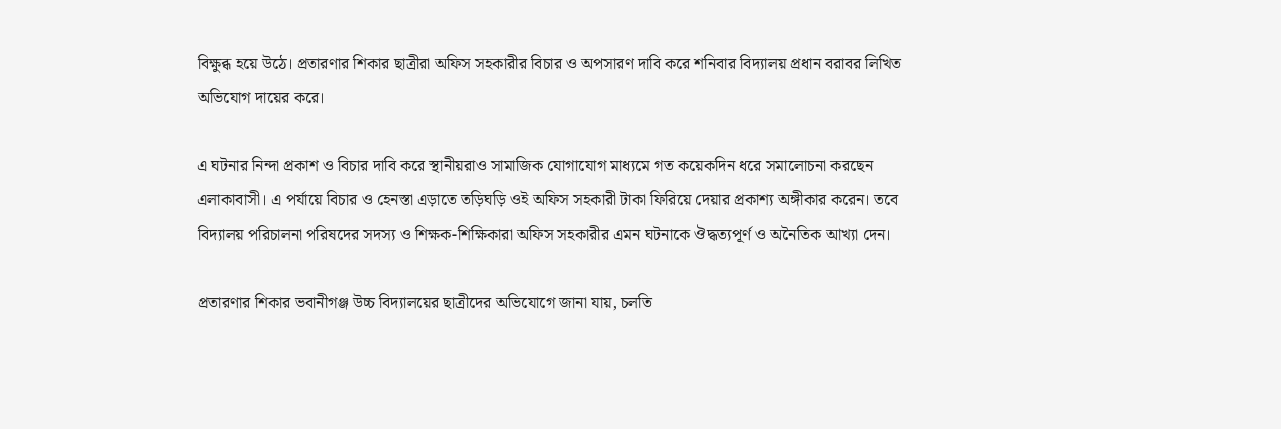বিক্ষুব্ধ হয়ে উঠে। প্রতারণার শিকার ছাত্রীরা অফিস সহকারীর বিচার ও অপসারণ দাবি করে শনিবার বিদ্যালয় প্রধান বরাবর লিখিত অভিযোগ দায়ের করে।

এ ঘটনার নিন্দা প্রকাশ ও বিচার দাবি করে স্থানীয়রাও সামাজিক যোগাযোগ মাধ্যমে গত কয়েকদিন ধরে সমালোচনা করছেন এলাকাবাসী। এ পর্যায়ে বিচার ও হেনস্তা এড়াতে তড়িঘড়ি ওই অফিস সহকারী টাকা ফিরিয়ে দেয়ার প্রকাশ্য অঙ্গীকার করেন। তবে বিদ্যালয় পরিচালনা পরিষদের সদস্য ও শিক্ষক-শিক্ষিকারা অফিস সহকারীর এমন ঘটনাকে ঔদ্ধত্যপূর্ণ ও অনৈতিক আখ্যা দেন।

প্রতারণার শিকার ভবানীগঞ্জ উচ্চ বিদ্যালয়ের ছাত্রীদের অভিযোগে জানা যায়, চলতি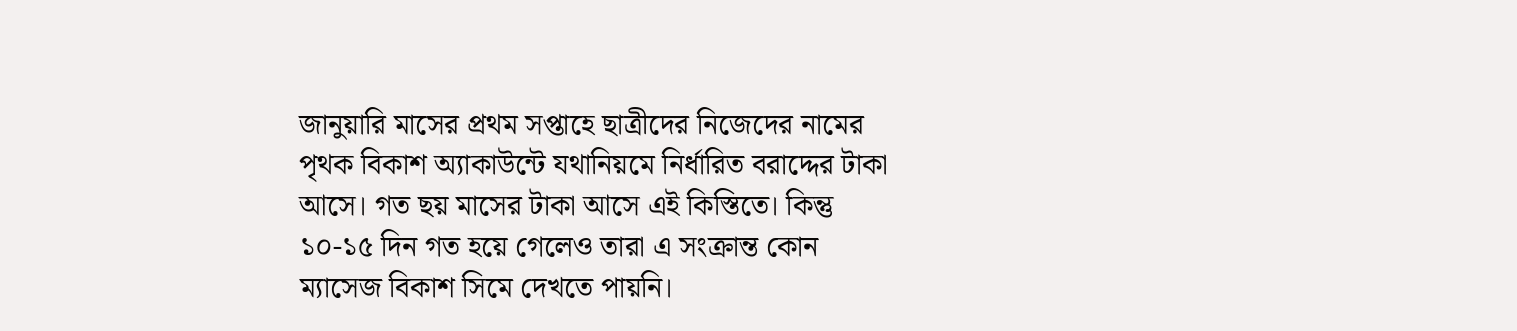জানুয়ারি মাসের প্রথম সপ্তাহে ছাত্রীদের নিজেদের নামের পৃথক বিকাশ অ্যাকাউন্টে যথানিয়মে নির্ধারিত বরাদ্দের টাকা আসে। গত ছয় মাসের টাকা আসে এই কিস্তিতে। কিন্তু ১০-১৫ দিন গত হয়ে গেলেও তারা এ সংক্রান্ত কোন ম্যাসেজ বিকাশ সিমে দেখতে পায়নি।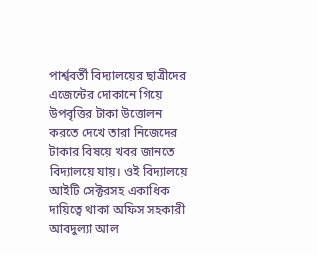পার্শ্ববর্তী বিদ্যালয়ের ছাত্রীদের এজেন্টের দোকানে গিয়ে উপবৃত্তির টাকা উত্তোলন করতে দেখে তারা নিজেদের টাকার বিষয়ে খবর জানতে বিদ্যালয়ে যায়। ওই বিদ্যালয়ে আইটি সেক্টরসহ একাধিক দায়িত্বে থাকা অফিস সহকারী আবদুল্যা আল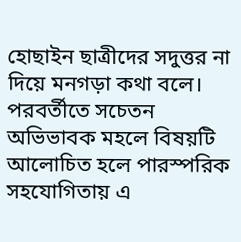হোছাইন ছাত্রীদের সদুত্তর না দিয়ে মনগড়া কথা বলে। পরবর্তীতে সচেতন অভিভাবক মহলে বিষয়টি আলোচিত হলে পারস্পরিক সহযোগিতায় এ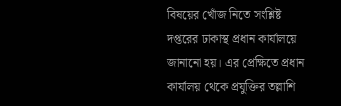বিষয়ের খোঁজ নিতে সংশ্লিষ্ট দপ্তরের ঢাকাস্থ প্রধান কার্যালয়ে জানানো হয়। এর প্রেক্ষিতে প্রধান কার্যালয় থেকে প্রযুক্তির তল্লাশি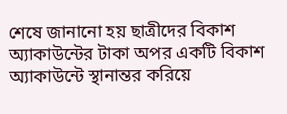শেষে জানানো হয় ছাত্রীদের বিকাশ অ্যাকাউন্টের টাকা অপর একটি বিকাশ অ্যাকাউন্টে স্থানান্তর করিয়ে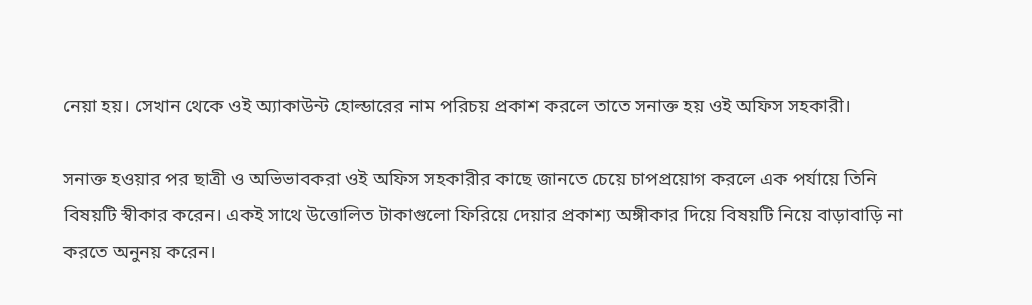নেয়া হয়। সেখান থেকে ওই অ্যাকাউন্ট হোল্ডারের নাম পরিচয় প্রকাশ করলে তাতে সনাক্ত হয় ওই অফিস সহকারী।

সনাক্ত হওয়ার পর ছাত্রী ও অভিভাবকরা ওই অফিস সহকারীর কাছে জানতে চেয়ে চাপপ্রয়োগ করলে এক পর্যায়ে তিনি বিষয়টি স্বীকার করেন। একই সাথে উত্তোলিত টাকাগুলো ফিরিয়ে দেয়ার প্রকাশ্য অঙ্গীকার দিয়ে বিষয়টি নিয়ে বাড়াবাড়ি না করতে অনুনয় করেন।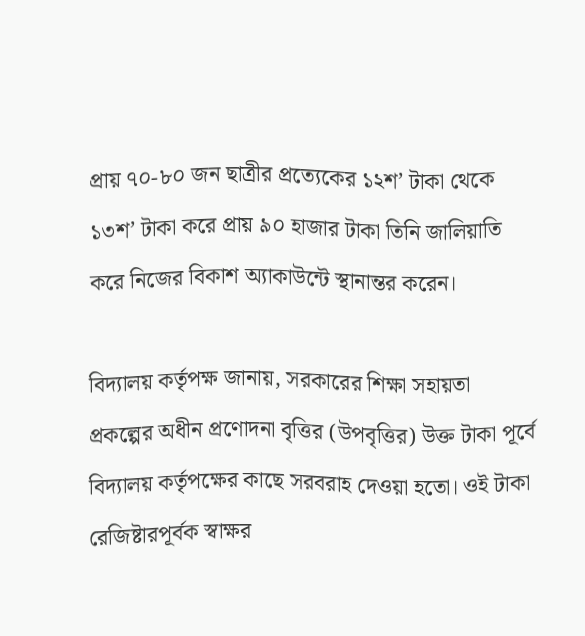প্রায় ৭০-৮০ জন ছাত্রীর প্রত্যেকের ১২শ’ টাকা থেকে ১৩শ’ টাকা করে প্রায় ৯০ হাজার টাকা তিনি জালিয়াতি করে নিজের বিকাশ অ্যাকাউন্টে স্থানান্তর করেন।

বিদ্যালয় কর্তৃপক্ষ জানায়, সরকারের শিক্ষা সহায়তা প্রকল্পের অধীন প্রণোদনা বৃত্তির (উপবৃত্তির) উক্ত টাকা পূর্বে বিদ্যালয় কর্তৃপক্ষের কাছে সরবরাহ দেওয়া হতো। ওই টাকা রেজিষ্টারপূর্বক স্বাক্ষর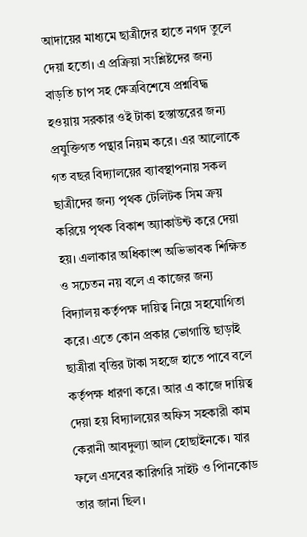আদায়ের মাধ্যমে ছাত্রীদের হাতে নগদ তুলে দেয়া হতো। এ প্রক্রিয়া সংশ্লিষ্টদের জন্য বাড়তি চাপ সহ ক্ষেত্রবিশেষে প্রশ্নবিদ্ধ হওয়ায় সরকার ওই টাকা হস্তান্তরের জন্য প্রযুক্তিগত পন্থার নিয়ম করে। এর আলোকে গত বছর বিদ্যালয়ের ব্যাবস্থাপনায় সকল ছাত্রীদের জন্য পৃথক টেলিটক সিম ক্রয় করিয়ে পৃথক বিকাশ অ্যাকাউন্ট করে দেয়া হয়। এলাকার অধিকাংশ অভিভাবক শিক্ষিত ও সচেতন নয় বলে এ কাজের জন্য বিদ্যালয় কর্তৃপক্ষ দায়িত্ব নিয়ে সহযোগিতা করে। এতে কোন প্রকার ভোগান্তি ছাড়াই ছাত্রীরা বৃত্তির টাকা সহজে হাতে পাবে বলে কর্তৃপক্ষ ধারণা করে। আর এ কাজে দায়িত্ব দেয়া হয় বিদ্যালয়ের অফিস সহকারী কাম কেরানী আবদুল্যা আল হোছাইনকে। যার ফলে এসবের কারিগরি সাইট ও পিানকোড তার জানা ছিল।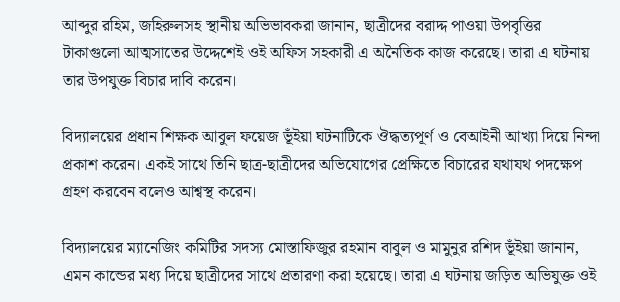আব্দুর রহিম, জহিরুলসহ স্থানীয় অভিভাবকরা জানান, ছাত্রীদের বরাদ্দ পাওয়া উপবৃত্তির টাকাগুলো আত্মসাতের উদ্দেশেই ওই অফিস সহকারী এ অনৈতিক কাজ করেছে। তারা এ ঘটনায় তার উপযুক্ত বিচার দাবি করেন।

বিদ্যালয়ের প্রধান শিক্ষক আবুল ফয়েজ ভূঁইয়া ঘটনাটিকে ঔদ্ধত্যপূর্ণ ও বেআইনী আখ্যা দিয়ে নিন্দা প্রকাশ করেন। একই সাথে তিনি ছাত্র-ছাত্রীদের অভিযোগের প্রেক্ষিতে বিচারের যথাযথ পদক্ষেপ গ্রহণ করবেন বলেও আশ্বস্থ করেন।

বিদ্যালয়ের ম্যানেজিং কমিটির সদস্য মোস্তাফিজুর রহমান বাবুল ও মামুনুর রশিদ ভূঁইয়া জানান, এমন কান্ডের মধ্য দিয়ে ছাত্রীদের সাথে প্রতারণা করা হয়েছে। তারা এ ঘটনায় জড়িত অভিযুক্ত ওই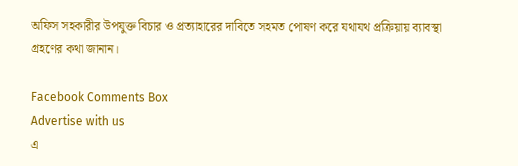অফিস সহকারীর উপযুক্ত বিচার ও প্রত্যাহারের দাবিতে সহমত পোষণ করে যথাযথ প্রক্রিয়ায় ব্যাবস্থা গ্রহণের কথা জানান।

Facebook Comments Box
Advertise with us
এ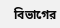বিভাগের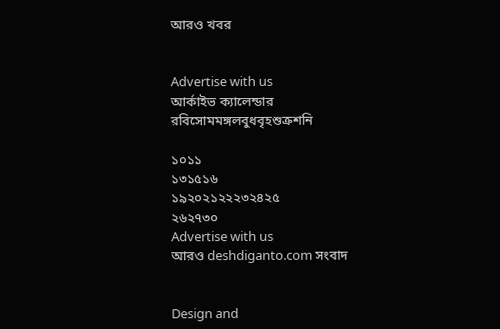আরও খবর


Advertise with us
আর্কাইভ ক্যালেন্ডার
রবিসোমমঙ্গলবুধবৃহশুক্রশনি

১০১১
১৩১৫১৬
১৯২০২১২২২৩২৪২৫
২৬২৭৩০
Advertise with us
আরও deshdiganto.com সংবাদ


Design and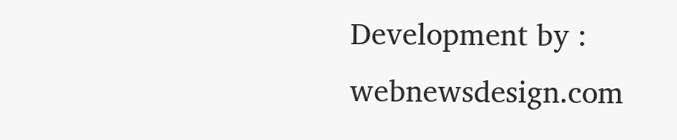Development by : webnewsdesign.com